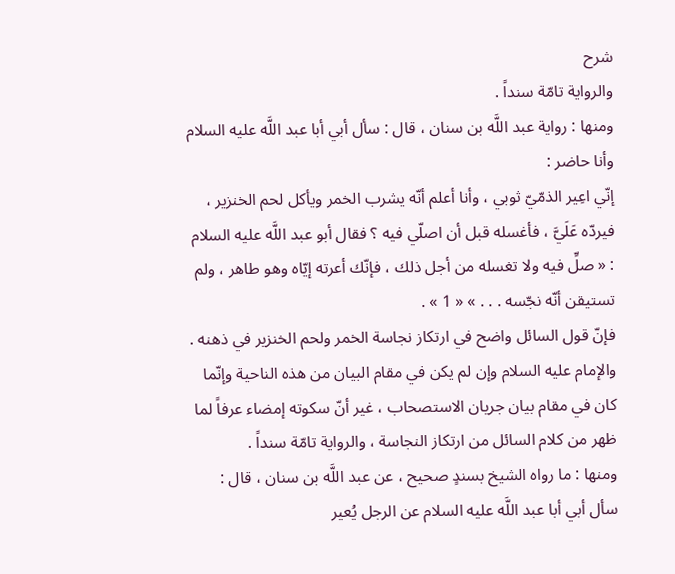شرح
والرواية تامّة سنداً .
ومنها : رواية عبد اللَّه بن سنان ، قال : سأل أبي أبا عبد اللَّه عليه السلام وأنا حاضر :
إنّي اعِير الذمّيّ ثوبي ، وأنا أعلم أنّه يشرب الخمر ويأكل لحم الخنزير ، فيردّه عَلَيَّ ، فأغسله قبل أن اصلّي فيه ؟ فقال أبو عبد اللَّه عليه السلام : « صلِّ فيه ولا تغسله من أجل ذلك ، فإنّك أعرته إيّاه وهو طاهر ، ولم تستيقن أنّه نجّسه . . . » « 1 » .
فإنّ قول السائل واضح في ارتكاز نجاسة الخمر ولحم الخنزير في ذهنه .
والإمام عليه السلام وإن لم يكن في مقام البيان من هذه الناحية وإنّما كان في مقام بيان جريان الاستصحاب ، غير أنّ سكوته إمضاء عرفاً لما ظهر من كلام السائل من ارتكاز النجاسة ، والرواية تامّة سنداً .
ومنها : ما رواه الشيخ بسندٍ صحيح ، عن عبد اللَّه بن سنان ، قال : سأل أبي أبا عبد اللَّه عليه السلام عن الرجل يُعير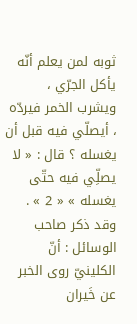ثوبه لمن يعلم أنّه يأكل الجرّي ، ويشرب الخمر فيردّه ، أيصلّي فيه قبل أن يغسله ؟ قال : « لا يصلِّي فيه حتّى يغسله » « 2 » .
وقد ذكر صاحب الوسائل : أنّ الكلينيّ روى الخبر عن خَيران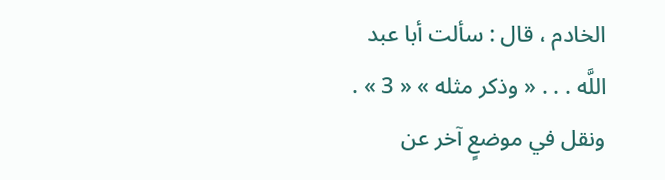الخادم ، قال : سألت أبا عبد اللَّه . . . « وذكر مثله » « 3 » .
ونقل في موضعٍ آخر عن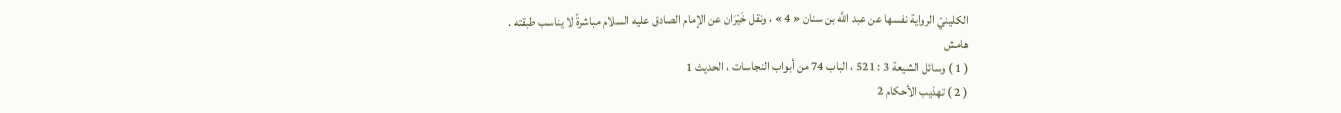الكلينيّ الرواية نفسها عن عبد اللَّه بن سنان « 4 » ، ونقل خَيْرَان عن الإمام الصادق عليه السلام مباشرةً لا يناسب طبقته .
هامش
( 1 ) وسائل الشيعة 3 : 521 ، الباب 74 من أبواب النجاسات ، الحديث 1
( 2 ) تهذيب الأحكام 2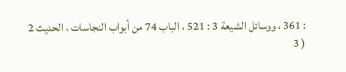: 361 ، ووسائل الشيعة 3 : 521 ، الباب 74 من أبواب النجاسات ، الحديث 2
( 3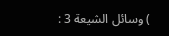) وسائل الشيعة 3 :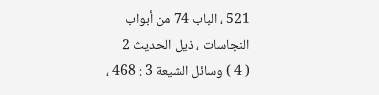521 ، الباب 74 من أبواب النجاسات ، ذيل الحديث 2
( 4 ) وسائل الشيعة 3 : 468 ،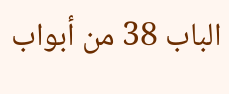الباب 38 من أبواب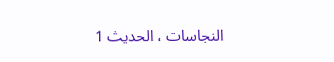النجاسات ، الحديث 1